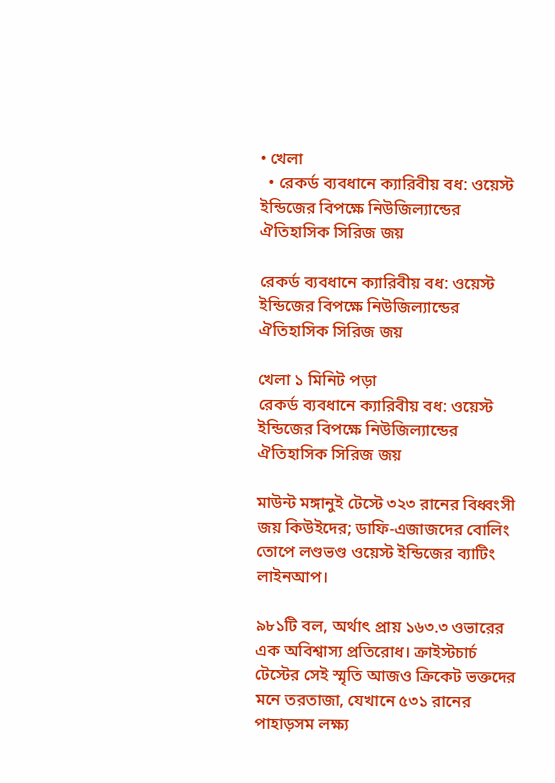• খেলা
  • রেকর্ড ব্যবধানে ক্যারিবীয় বধ: ওয়েস্ট ইন্ডিজের বিপক্ষে নিউজিল্যান্ডের ঐতিহাসিক সিরিজ জয়

রেকর্ড ব্যবধানে ক্যারিবীয় বধ: ওয়েস্ট ইন্ডিজের বিপক্ষে নিউজিল্যান্ডের ঐতিহাসিক সিরিজ জয়

খেলা ১ মিনিট পড়া
রেকর্ড ব্যবধানে ক্যারিবীয় বধ: ওয়েস্ট ইন্ডিজের বিপক্ষে নিউজিল্যান্ডের ঐতিহাসিক সিরিজ জয়

মাউন্ট মঙ্গানুই টেস্টে ৩২৩ রানের বিধ্বংসী জয় কিউইদের; ডাফি-এজাজদের বোলিং তোপে লণ্ডভণ্ড ওয়েস্ট ইন্ডিজের ব্যাটিং লাইনআপ।

৯৮১টি বল, অর্থাৎ প্রায় ১৬৩.৩ ওভারের এক অবিশ্বাস্য প্রতিরোধ। ক্রাইস্টচার্চ টেস্টের সেই স্মৃতি আজও ক্রিকেট ভক্তদের মনে তরতাজা, যেখানে ৫৩১ রানের পাহাড়সম লক্ষ্য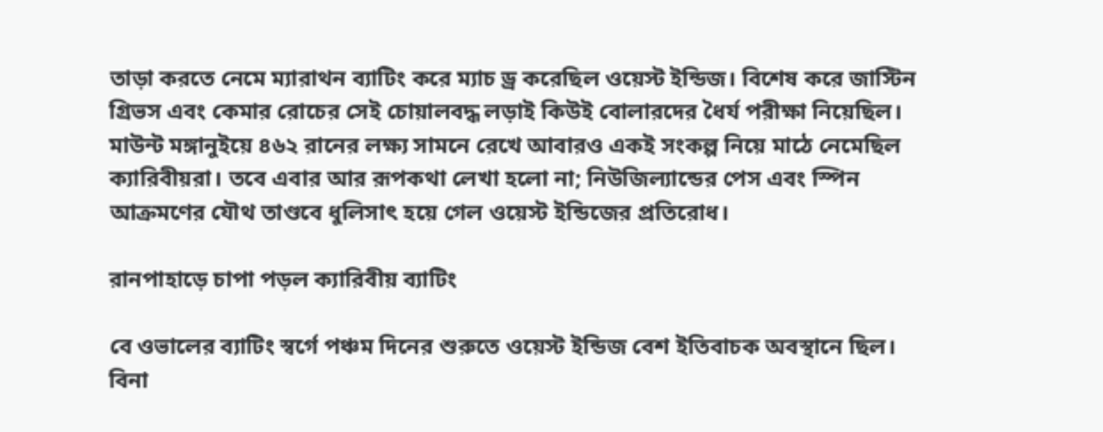তাড়া করতে নেমে ম্যারাথন ব্যাটিং করে ম্যাচ ড্র করেছিল ওয়েস্ট ইন্ডিজ। বিশেষ করে জাস্টিন গ্রিভস এবং কেমার রোচের সেই চোয়ালবদ্ধ লড়াই কিউই বোলারদের ধৈর্য পরীক্ষা নিয়েছিল। মাউন্ট মঙ্গানুইয়ে ৪৬২ রানের লক্ষ্য সামনে রেখে আবারও একই সংকল্প নিয়ে মাঠে নেমেছিল ক্যারিবীয়রা। তবে এবার আর রূপকথা লেখা হলো না; নিউজিল্যান্ডের পেস এবং স্পিন আক্রমণের যৌথ তাণ্ডবে ধুলিসাৎ হয়ে গেল ওয়েস্ট ইন্ডিজের প্রতিরোধ।

রানপাহাড়ে চাপা পড়ল ক্যারিবীয় ব্যাটিং

বে ওভালের ব্যাটিং স্বর্গে পঞ্চম দিনের শুরুতে ওয়েস্ট ইন্ডিজ বেশ ইতিবাচক অবস্থানে ছিল। বিনা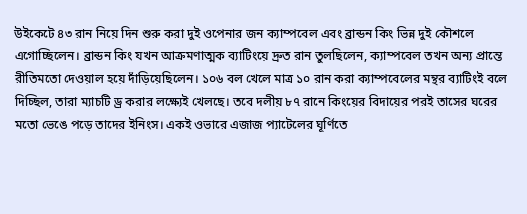উইকেটে ৪৩ রান নিয়ে দিন শুরু করা দুই ওপেনার জন ক্যাম্পবেল এবং ব্রান্ডন কিং ভিন্ন দুই কৌশলে এগোচ্ছিলেন। ব্রান্ডন কিং যখন আক্রমণাত্মক ব্যাটিংয়ে দ্রুত রান তুলছিলেন, ক্যাম্পবেল তখন অন্য প্রান্তে রীতিমতো দেওয়াল হয়ে দাঁড়িয়েছিলেন। ১০৬ বল খেলে মাত্র ১০ রান করা ক্যাম্পবেলের মন্থর ব্যাটিংই বলে দিচ্ছিল, তারা ম্যাচটি ড্র করার লক্ষ্যেই খেলছে। তবে দলীয় ৮৭ রানে কিংয়ের বিদায়ের পরই তাসের ঘরের মতো ভেঙে পড়ে তাদের ইনিংস। একই ওভারে এজাজ প্যাটেলের ঘূর্ণিতে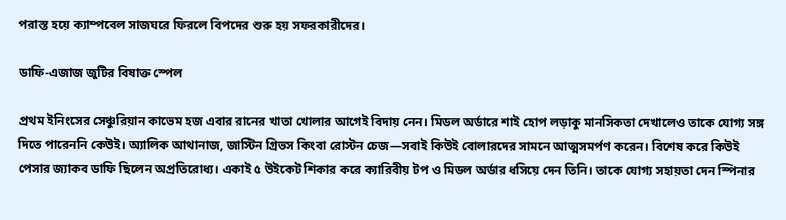পরাস্ত হয়ে ক্যাম্পবেল সাজঘরে ফিরলে বিপদের শুরু হয় সফরকারীদের।

ডাফি-এজাজ জুটির বিষাক্ত স্পেল

প্রথম ইনিংসের সেঞ্চুরিয়ান কাভেম হজ এবার রানের খাতা খোলার আগেই বিদায় নেন। মিডল অর্ডারে শাই হোপ লড়াকু মানসিকতা দেখালেও তাকে যোগ্য সঙ্গ দিতে পারেননি কেউই। অ্যালিক আথানাজ, জাস্টিন গ্রিভস কিংবা রোস্টন চেজ—সবাই কিউই বোলারদের সামনে আত্মসমর্পণ করেন। বিশেষ করে কিউই পেসার জ্যাকব ডাফি ছিলেন অপ্রতিরোধ্য। একাই ৫ উইকেট শিকার করে ক্যারিবীয় টপ ও মিডল অর্ডার ধসিয়ে দেন তিনি। তাকে যোগ্য সহায়তা দেন স্পিনার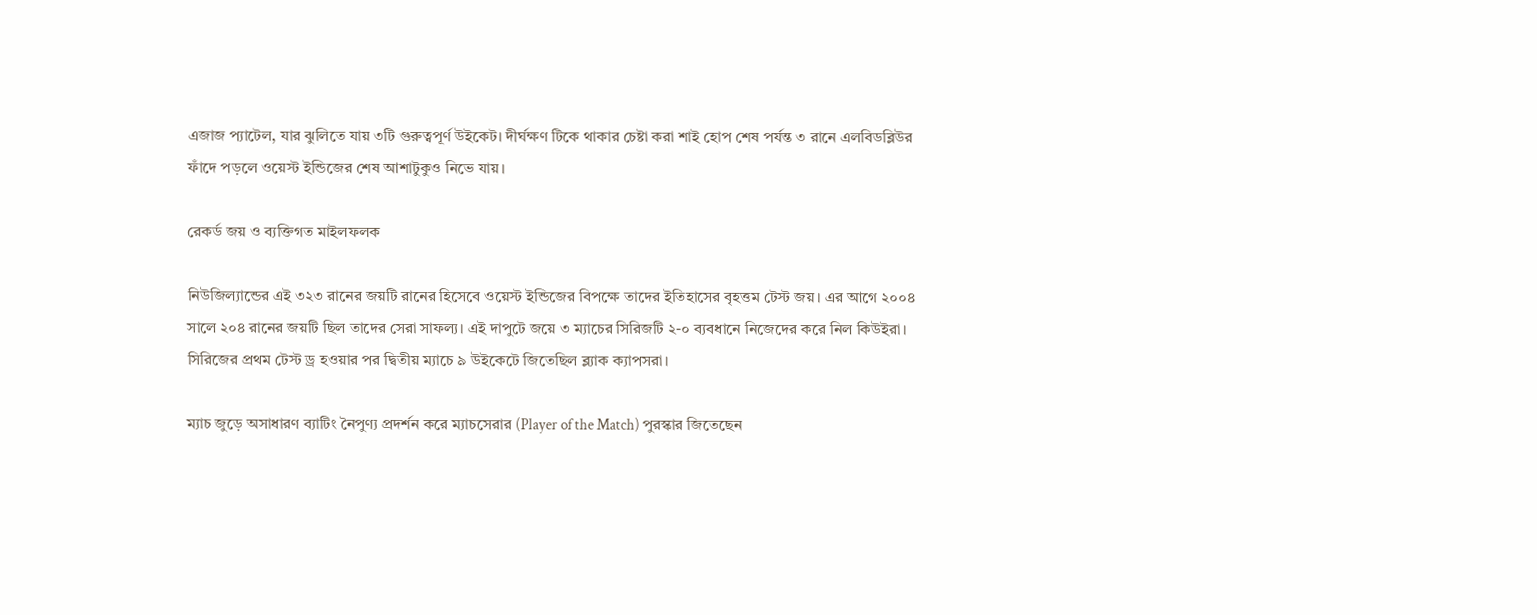এজাজ প্যাটেল, যার ঝুলিতে যায় ৩টি গুরুত্বপূর্ণ উইকেট। দীর্ঘক্ষণ টিকে থাকার চেষ্টা করা শাই হোপ শেষ পর্যন্ত ৩ রানে এলবিডব্লিউর ফাঁদে পড়লে ওয়েস্ট ইন্ডিজের শেষ আশাটুকুও নিভে যায়।

রেকর্ড জয় ও ব্যক্তিগত মাইলফলক

নিউজিল্যান্ডের এই ৩২৩ রানের জয়টি রানের হিসেবে ওয়েস্ট ইন্ডিজের বিপক্ষে তাদের ইতিহাসের বৃহত্তম টেস্ট জয়। এর আগে ২০০৪ সালে ২০৪ রানের জয়টি ছিল তাদের সেরা সাফল্য। এই দাপুটে জয়ে ৩ ম্যাচের সিরিজটি ২-০ ব্যবধানে নিজেদের করে নিল কিউইরা। সিরিজের প্রথম টেস্ট ড্র হওয়ার পর দ্বিতীয় ম্যাচে ৯ উইকেটে জিতেছিল ব্ল্যাক ক্যাপসরা।

ম্যাচ জুড়ে অসাধারণ ব্যাটিং নৈপুণ্য প্রদর্শন করে ম্যাচসেরার (Player of the Match) পুরস্কার জিতেছেন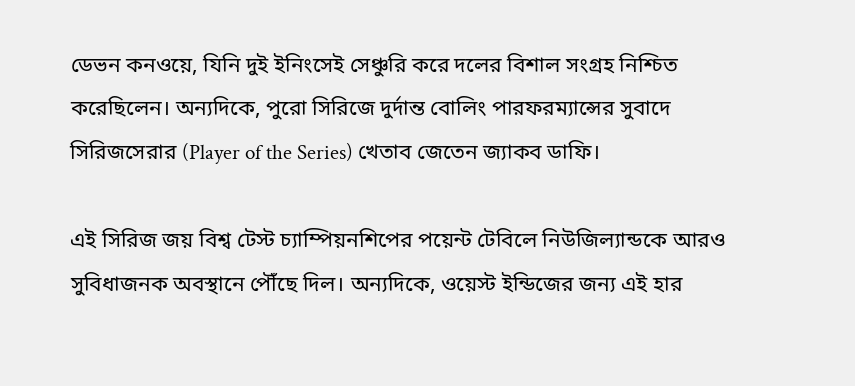ডেভন কনওয়ে, যিনি দুই ইনিংসেই সেঞ্চুরি করে দলের বিশাল সংগ্রহ নিশ্চিত করেছিলেন। অন্যদিকে, পুরো সিরিজে দুর্দান্ত বোলিং পারফরম্যান্সের সুবাদে সিরিজসেরার (Player of the Series) খেতাব জেতেন জ্যাকব ডাফি।

এই সিরিজ জয় বিশ্ব টেস্ট চ্যাম্পিয়নশিপের পয়েন্ট টেবিলে নিউজিল্যান্ডকে আরও সুবিধাজনক অবস্থানে পৌঁছে দিল। অন্যদিকে, ওয়েস্ট ইন্ডিজের জন্য এই হার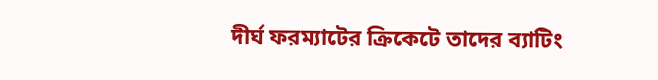দীর্ঘ ফরম্যাটের ক্রিকেটে তাদের ব্যাটিং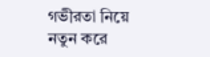গভীরতা নিয়ে নতুন করে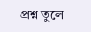প্রশ্ন তুলে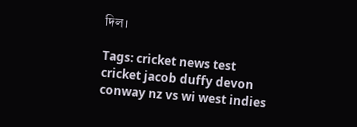দিল।

Tags: cricket news test cricket jacob duffy devon conway nz vs wi west indies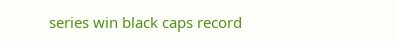series win black caps record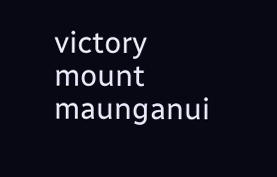victory mount maunganui